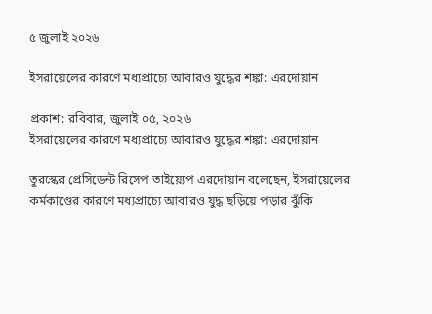৫ জুলাই ২০২৬

ইসরায়েলের কারণে মধ্যপ্রাচ্যে আবারও যুদ্ধের শঙ্কা: এরদোয়ান

প্রকাশ: রবিবার, জুলাই ০৫, ২০২৬
ইসরায়েলের কারণে মধ্যপ্রাচ্যে আবারও যুদ্ধের শঙ্কা: এরদোয়ান

তুরস্কের প্রেসিডেন্ট রিসেপ তাইয়্যেপ এরদোয়ান বলেছেন, ইসরায়েলের কর্মকাণ্ডের কারণে মধ্যপ্রাচ্যে আবারও যুদ্ধ ছড়িয়ে পড়ার ঝুঁকি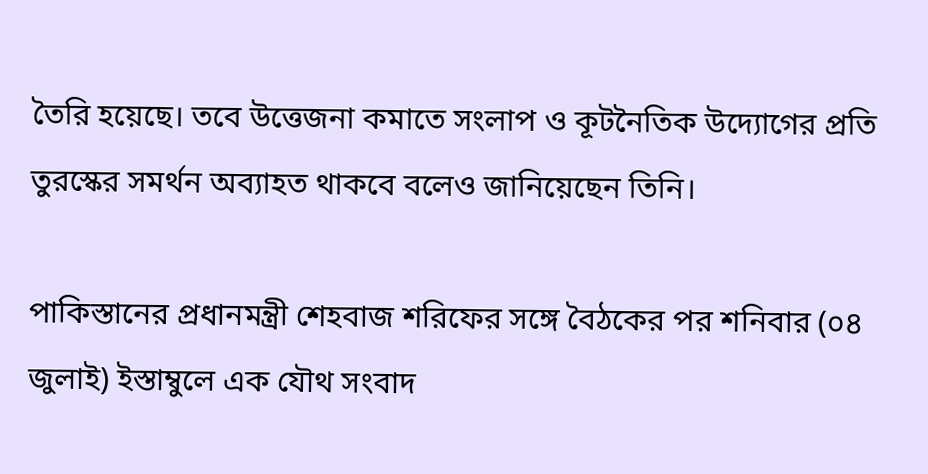তৈরি হয়েছে। তবে উত্তেজনা কমাতে সংলাপ ও কূটনৈতিক উদ্যোগের প্রতি তুরস্কের সমর্থন অব্যাহত থাকবে বলেও জানিয়েছেন তিনি।

পাকিস্তানের প্রধানমন্ত্রী শেহবাজ শরিফের সঙ্গে বৈঠকের পর শনিবার (০৪ জুলাই) ইস্তাম্বুলে এক যৌথ সংবাদ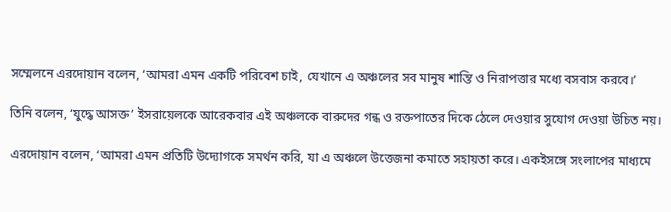সম্মেলনে এরদোয়ান বলেন, ‘আমরা এমন একটি পরিবেশ চাই, যেখানে এ অঞ্চলের সব মানুষ শান্তি ও নিরাপত্তার মধ্যে বসবাস করবে।’

তিনি বলেন, ‘যুদ্ধে আসক্ত’ ইসরায়েলকে আরেকবার এই অঞ্চলকে বারুদের গন্ধ ও রক্তপাতের দিকে ঠেলে দেওয়ার সুযোগ দেওয়া উচিত নয়।

এরদোয়ান বলেন, ‘আমরা এমন প্রতিটি উদ্যোগকে সমর্থন করি, যা এ অঞ্চলে উত্তেজনা কমাতে সহায়তা করে। একইসঙ্গে সংলাপের মাধ্যমে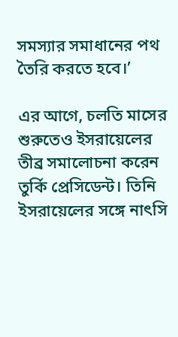সমস্যার সমাধানের পথ তৈরি করতে হবে।’

এর আগে, চলতি মাসের শুরুতেও ইসরায়েলের তীব্র সমালোচনা করেন তুর্কি প্রেসিডেন্ট। তিনি ইসরায়েলের সঙ্গে নাৎসি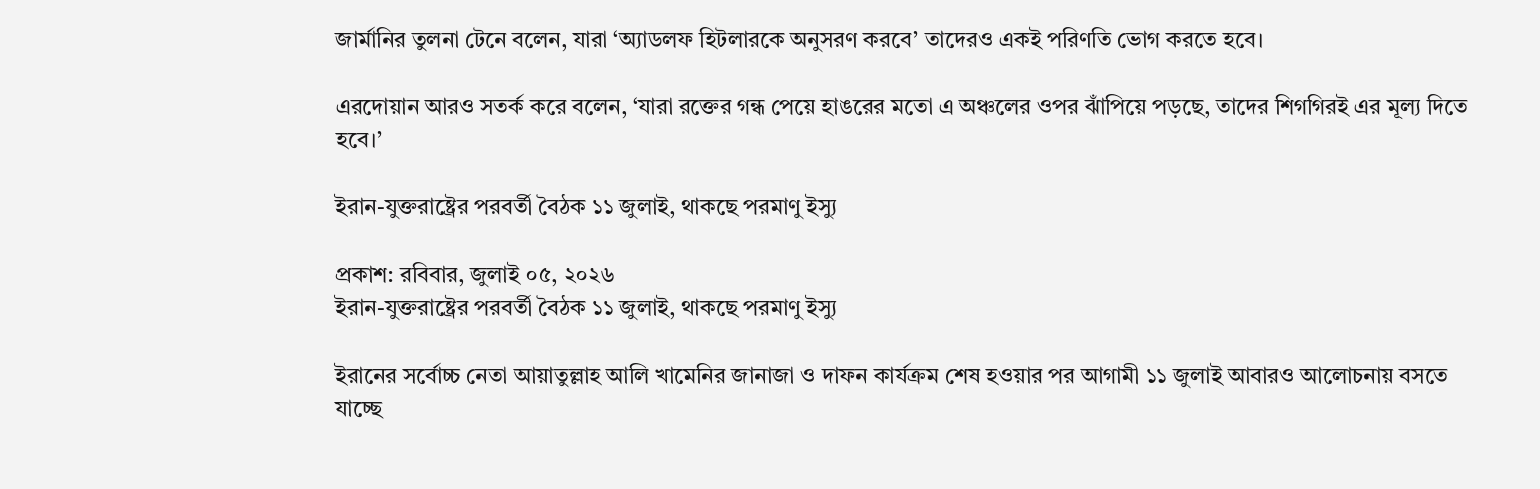জার্মানির তুলনা টেনে বলেন, যারা ‘অ্যাডলফ হিটলারকে অনুসরণ করবে’ তাদেরও একই পরিণতি ভোগ করতে হবে।

এরদোয়ান আরও সতর্ক করে বলেন, ‘যারা রক্তের গন্ধ পেয়ে হাঙরের মতো এ অঞ্চলের ওপর ঝাঁপিয়ে পড়ছে, তাদের শিগগিরই এর মূল্য দিতে হবে।’

ইরান-যুক্তরাষ্ট্রের পরবর্তী বৈঠক ১১ জুলাই, থাকছে পরমাণু ইস্যু

প্রকাশ: রবিবার, জুলাই ০৫, ২০২৬
ইরান-যুক্তরাষ্ট্রের পরবর্তী বৈঠক ১১ জুলাই, থাকছে পরমাণু ইস্যু

ইরানের সর্বোচ্চ নেতা আয়াতুল্লাহ আলি খামেনির জানাজা ও দাফন কার্যক্রম শেষ হওয়ার পর আগামী ১১ জুলাই আবারও আলোচনায় বসতে যাচ্ছে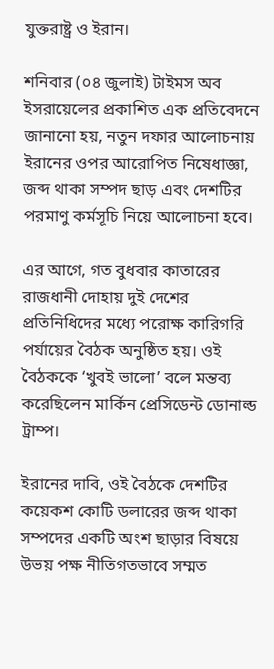যুক্তরাষ্ট্র ও ইরান।

শনিবার (০৪ জুলাই) টাইমস অব ইসরায়েলের প্রকাশিত এক প্রতিবেদনে জানানো হয়, নতুন দফার আলোচনায় ইরানের ওপর আরোপিত নিষেধাজ্ঞা, জব্দ থাকা সম্পদ ছাড় এবং দেশটির পরমাণু কর্মসূচি নিয়ে আলোচনা হবে।

এর আগে, গত বুধবার কাতারের রাজধানী দোহায় দুই দেশের প্রতিনিধিদের মধ্যে পরোক্ষ কারিগরি পর্যায়ের বৈঠক অনুষ্ঠিত হয়। ওই বৈঠককে ‘খুবই ভালো’ বলে মন্তব্য করেছিলেন মার্কিন প্রেসিডেন্ট ডোনাল্ড ট্রাম্প।

ইরানের দাবি, ওই বৈঠকে দেশটির কয়েকশ কোটি ডলারের জব্দ থাকা সম্পদের একটি অংশ ছাড়ার বিষয়ে উভয় পক্ষ নীতিগতভাবে সম্মত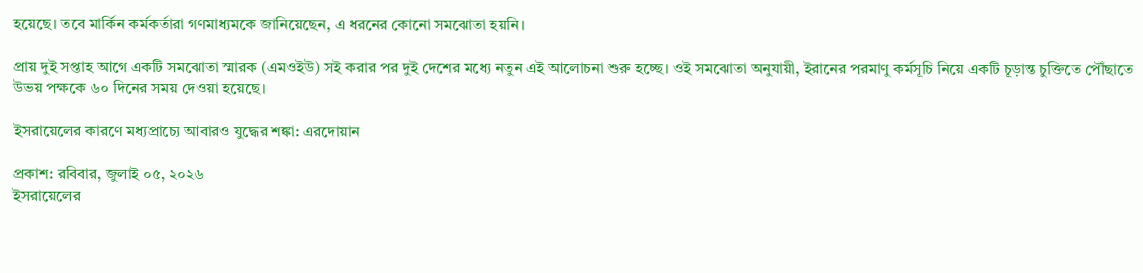হয়েছে। তবে মার্কিন কর্মকর্তারা গণমাধ্যমকে জানিয়েছেন, এ ধরনের কোনো সমঝোতা হয়নি।

প্রায় দুই সপ্তাহ আগে একটি সমঝোতা স্মারক (এমওইউ) সই করার পর দুই দেশের মধ্যে নতুন এই আলোচনা শুরু হচ্ছে। ওই সমঝোতা অনুযায়ী, ইরানের পরমাণু কর্মসূচি নিয়ে একটি চূড়ান্ত চুক্তিতে পৌঁছাতে উভয় পক্ষকে ৬০ দিনের সময় দেওয়া হয়েছে।

ইসরায়েলের কারণে মধ্যপ্রাচ্যে আবারও যুদ্ধের শঙ্কা: এরদোয়ান

প্রকাশ: রবিবার, জুলাই ০৫, ২০২৬
ইসরায়েলের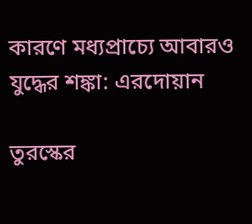কারণে মধ্যপ্রাচ্যে আবারও যুদ্ধের শঙ্কা: এরদোয়ান

তুরস্কের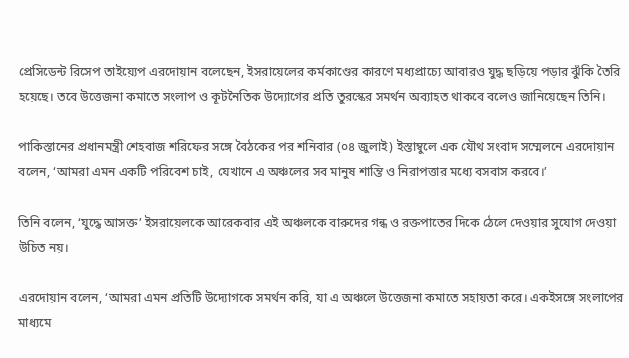প্রেসিডেন্ট রিসেপ তাইয়্যেপ এরদোয়ান বলেছেন, ইসরায়েলের কর্মকাণ্ডের কারণে মধ্যপ্রাচ্যে আবারও যুদ্ধ ছড়িয়ে পড়ার ঝুঁকি তৈরি হয়েছে। তবে উত্তেজনা কমাতে সংলাপ ও কূটনৈতিক উদ্যোগের প্রতি তুরস্কের সমর্থন অব্যাহত থাকবে বলেও জানিয়েছেন তিনি।

পাকিস্তানের প্রধানমন্ত্রী শেহবাজ শরিফের সঙ্গে বৈঠকের পর শনিবার (০৪ জুলাই) ইস্তাম্বুলে এক যৌথ সংবাদ সম্মেলনে এরদোয়ান বলেন, ‘আমরা এমন একটি পরিবেশ চাই, যেখানে এ অঞ্চলের সব মানুষ শান্তি ও নিরাপত্তার মধ্যে বসবাস করবে।’

তিনি বলেন, ‘যুদ্ধে আসক্ত’ ইসরায়েলকে আরেকবার এই অঞ্চলকে বারুদের গন্ধ ও রক্তপাতের দিকে ঠেলে দেওয়ার সুযোগ দেওয়া উচিত নয়।

এরদোয়ান বলেন, ‘আমরা এমন প্রতিটি উদ্যোগকে সমর্থন করি, যা এ অঞ্চলে উত্তেজনা কমাতে সহায়তা করে। একইসঙ্গে সংলাপের মাধ্যমে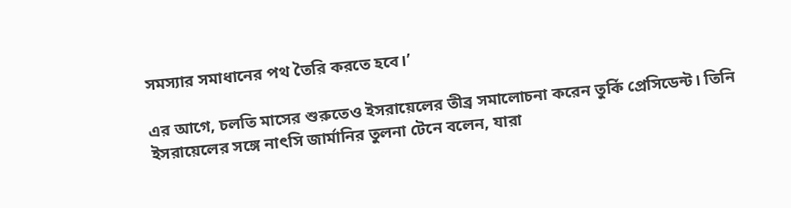সমস্যার সমাধানের পথ তৈরি করতে হবে।’

এর আগে, চলতি মাসের শুরুতেও ইসরায়েলের তীব্র সমালোচনা করেন তুর্কি প্রেসিডেন্ট। তিনি ইসরায়েলের সঙ্গে নাৎসি জার্মানির তুলনা টেনে বলেন, যারা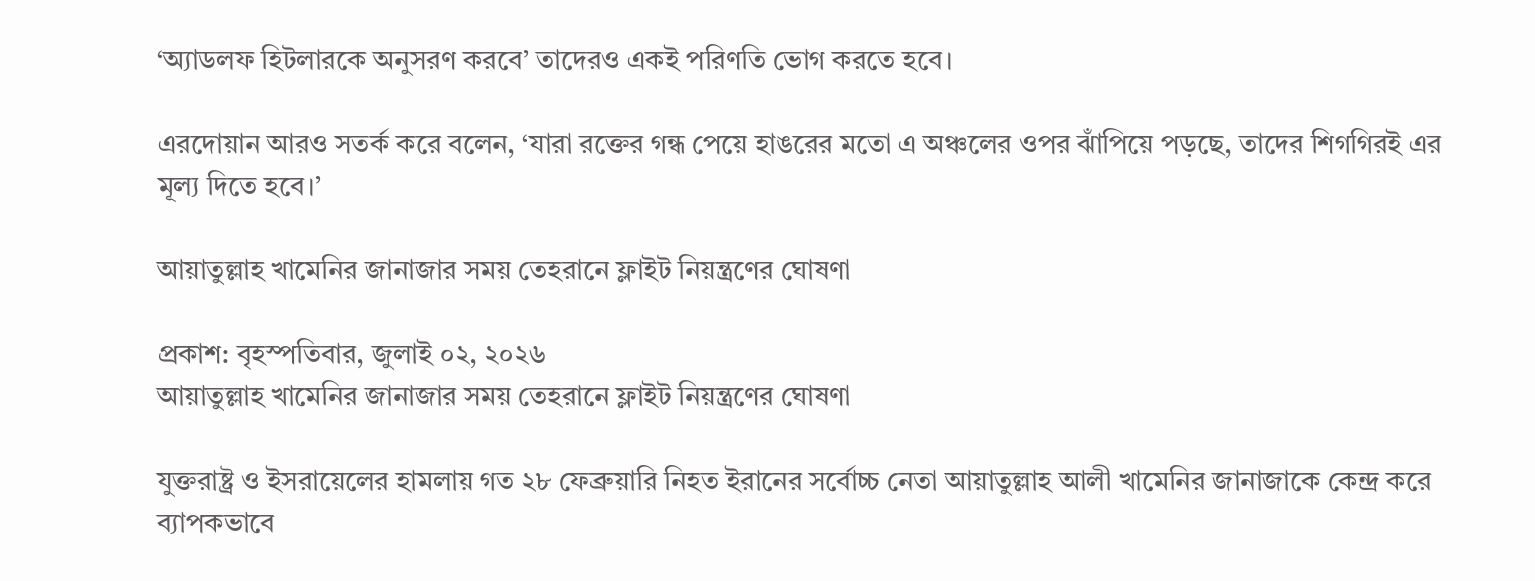‘অ্যাডলফ হিটলারকে অনুসরণ করবে’ তাদেরও একই পরিণতি ভোগ করতে হবে।

এরদোয়ান আরও সতর্ক করে বলেন, ‘যারা রক্তের গন্ধ পেয়ে হাঙরের মতো এ অঞ্চলের ওপর ঝাঁপিয়ে পড়ছে, তাদের শিগগিরই এর মূল্য দিতে হবে।’

আয়াতুল্লাহ খামেনির জানাজার সময় তেহরানে ফ্লাইট নিয়ন্ত্রণের ঘোষণা

প্রকাশ: বৃহস্পতিবার, জুলাই ০২, ২০২৬
আয়াতুল্লাহ খামেনির জানাজার সময় তেহরানে ফ্লাইট নিয়ন্ত্রণের ঘোষণা

যুক্তরাষ্ট্র ও ইসরায়েলের হামলায় গত ২৮ ফেব্রুয়ারি নিহত ইরানের সর্বোচ্চ নেতা আয়াতুল্লাহ আলী খামেনির জানাজাকে কেন্দ্র করে ব্যাপকভাবে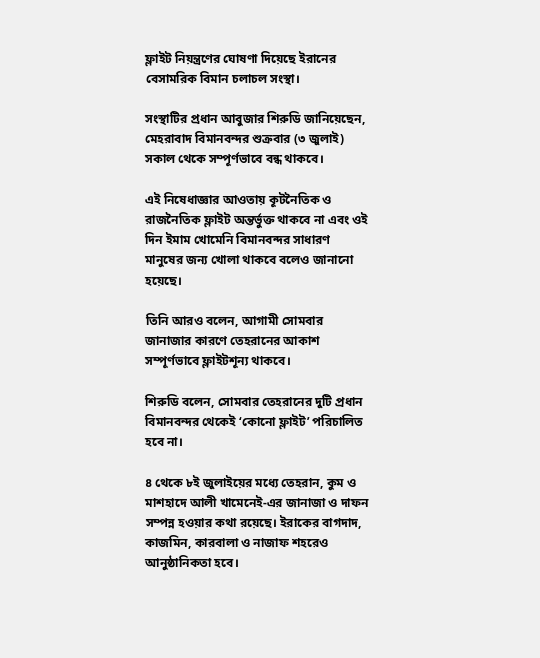ফ্লাইট নিয়ন্ত্রণের ঘোষণা দিয়েছে ইরানের বেসামরিক বিমান চলাচল সংস্থা।

সংস্থাটির প্রধান আবুজার শিরুডি জানিয়েছেন, মেহরাবাদ বিমানবন্দর শুক্রবার (৩ জুলাই) সকাল থেকে সম্পূর্ণভাবে বন্ধ থাকবে।

এই নিষেধাজ্ঞার আওতায় কূটনৈতিক ও রাজনৈতিক ফ্লাইট অন্তর্ভুক্ত থাকবে না এবং ওই দিন ইমাম খোমেনি বিমানবন্দর সাধারণ মানুষের জন্য খোলা থাকবে বলেও জানানো হয়েছে।

তিনি আরও বলেন, আগামী সোমবার জানাজার কারণে তেহরানের আকাশ সম্পূর্ণভাবে ফ্লাইটশূন্য থাকবে।

শিরুডি বলেন, সোমবার তেহরানের দুটি প্রধান বিমানবন্দর থেকেই ‘কোনো ফ্লাইট’ পরিচালিত হবে না।

৪ থেকে ৮ই জুলাইয়ের মধ্যে তেহরান, কুম ও মাশহাদে আলী খামেনেই-এর জানাজা ও দাফন সম্পন্ন হওয়ার কথা রয়েছে। ইরাকের বাগদাদ, কাজমিন, কারবালা ও নাজাফ শহরেও আনুষ্ঠানিকতা হবে।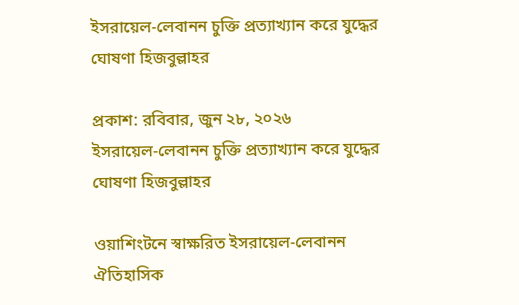ইসরায়েল-লেবানন চুক্তি প্রত্যাখ্যান করে যুদ্ধের ঘোষণা হিজবুল্লাহর

প্রকাশ: রবিবার, জুন ২৮, ২০২৬
ইসরায়েল-লেবানন চুক্তি প্রত্যাখ্যান করে যুদ্ধের ঘোষণা হিজবুল্লাহর

ওয়াশিংটনে স্বাক্ষরিত ইসরায়েল-লেবানন ঐতিহাসিক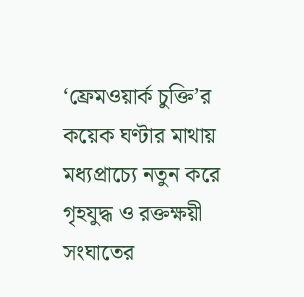‘ফ্রেমওয়ার্ক চুক্তি’র কয়েক ঘণ্টার মাথায় মধ্যপ্রাচ্যে নতুন করে গৃহযুদ্ধ ও রক্তক্ষয়ী সংঘাতের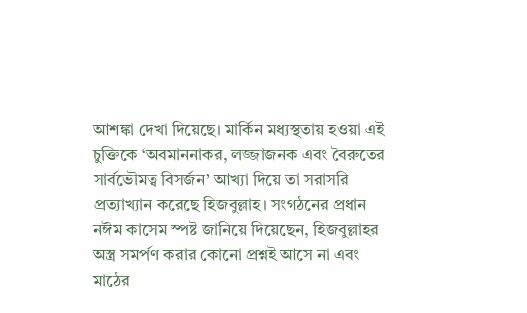আশঙ্কা দেখা দিয়েছে। মার্কিন মধ্যস্থতায় হওয়া এই চুক্তিকে ‘অবমাননাকর, লজ্জাজনক এবং বৈরুতের সার্বভৌমত্ব বিসর্জন’ আখ্যা দিয়ে তা সরাসরি প্রত্যাখ্যান করেছে হিজবুল্লাহ। সংগঠনের প্রধান নঈম কাসেম স্পষ্ট জানিয়ে দিয়েছেন, হিজবুল্লাহর অস্ত্র সমর্পণ করার কোনো প্রশ্নই আসে না এবং মাঠের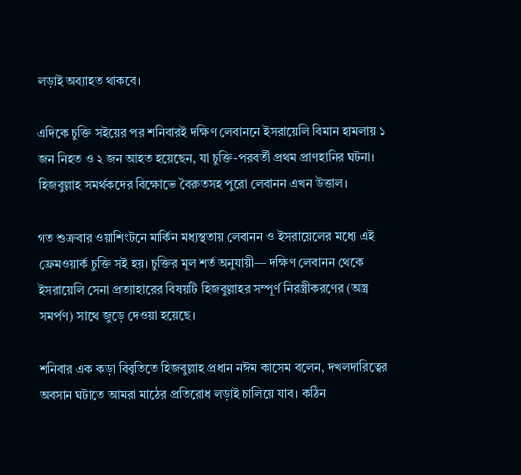লড়াই অব্যাহত থাকবে।

এদিকে চুক্তি সইয়ের পর শনিবারই দক্ষিণ লেবাননে ইসরায়েলি বিমান হামলায় ১ জন নিহত ও ২ জন আহত হয়েছেন, যা চুক্তি-পরবর্তী প্রথম প্রাণহানির ঘটনা। হিজবুল্লাহ সমর্থকদের বিক্ষোভে বৈরুতসহ পুরো লেবানন এখন উত্তাল।

গত শুক্রবার ওয়াশিংটনে মার্কিন মধ্যস্থতায় লেবানন ও ইসরায়েলের মধ্যে এই ফ্রেমওয়ার্ক চুক্তি সই হয়। চুক্তির মূল শর্ত অনুযায়ী— দক্ষিণ লেবানন থেকে ইসরায়েলি সেনা প্রত্যাহারের বিষয়টি হিজবুল্লাহর সম্পূর্ণ নিরস্ত্রীকরণের (অস্ত্র সমর্পণ) সাথে জুড়ে দেওয়া হয়েছে।

শনিবার এক কড়া বিবৃতিতে হিজবুল্লাহ প্রধান নঈম কাসেম বলেন, দখলদারিত্বের অবসান ঘটাতে আমরা মাঠের প্রতিরোধ লড়াই চালিয়ে যাব। কঠিন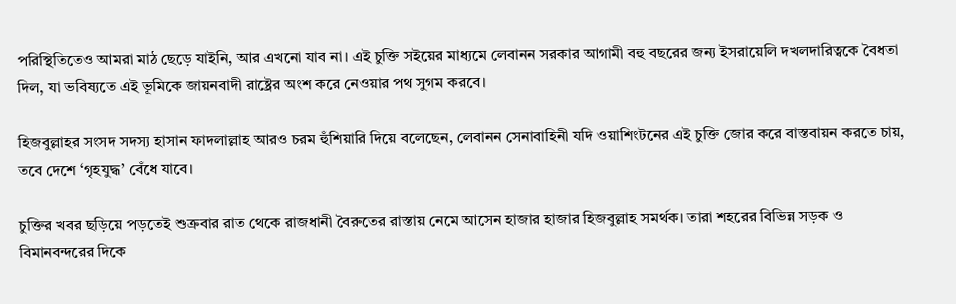পরিস্থিতিতেও আমরা মাঠ ছেড়ে যাইনি, আর এখনো যাব না। এই চুক্তি সইয়ের মাধ্যমে লেবানন সরকার আগামী বহু বছরের জন্য ইসরায়েলি দখলদারিত্বকে বৈধতা দিল, যা ভবিষ্যতে এই ভূমিকে জায়নবাদী রাষ্ট্রের অংশ করে নেওয়ার পথ সুগম করবে।

হিজবুল্লাহর সংসদ সদস্য হাসান ফাদলাল্লাহ আরও চরম হুঁশিয়ারি দিয়ে বলেছেন, লেবানন সেনাবাহিনী যদি ওয়াশিংটনের এই চুক্তি জোর করে বাস্তবায়ন করতে চায়, তবে দেশে ‘গৃহযুদ্ধ’ বেঁধে যাবে।

চুক্তির খবর ছড়িয়ে পড়তেই শুক্রবার রাত থেকে রাজধানী বৈরুতের রাস্তায় নেমে আসেন হাজার হাজার হিজবুল্লাহ সমর্থক। তারা শহরের বিভিন্ন সড়ক ও বিমানবন্দরের দিকে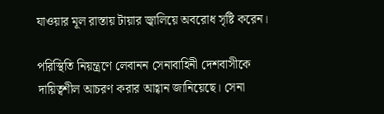যাওয়ার মূল রাস্তায় টায়ার জ্বালিয়ে অবরোধ সৃষ্টি করেন।

পরিস্থিতি নিয়ন্ত্রণে লেবানন সেনাবাহিনী দেশবাসীকে দায়িত্বশীল আচরণ করার আহ্বান জানিয়েছে। সেনা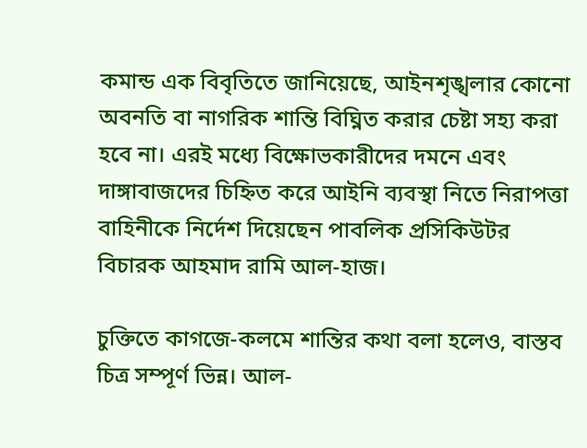কমান্ড এক বিবৃতিতে জানিয়েছে, আইনশৃঙ্খলার কোনো অবনতি বা নাগরিক শান্তি বিঘ্নিত করার চেষ্টা সহ্য করা হবে না। এরই মধ্যে বিক্ষোভকারীদের দমনে এবং দাঙ্গাবাজদের চিহ্নিত করে আইনি ব্যবস্থা নিতে নিরাপত্তা বাহিনীকে নির্দেশ দিয়েছেন পাবলিক প্রসিকিউটর বিচারক আহমাদ রামি আল-হাজ।

চুক্তিতে কাগজে-কলমে শান্তির কথা বলা হলেও, বাস্তব চিত্র সম্পূর্ণ ভিন্ন। আল-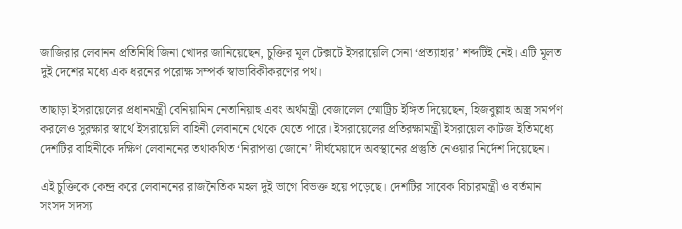জাজিরার লেবানন প্রতিনিধি জিনা খোদর জানিয়েছেন, চুক্তির মূল টেক্সটে ইসরায়েলি সেনা ‘প্রত্যাহার’ শব্দটিই নেই। এটি মূলত দুই দেশের মধ্যে এক ধরনের পরোক্ষ সম্পর্ক স্বাভাবিকীকরণের পথ।

তাছাড়া ইসরায়েলের প্রধানমন্ত্রী বেনিয়ামিন নেতানিয়াহু এবং অর্থমন্ত্রী বেজালেল স্মোট্রিচ ইঙ্গিত দিয়েছেন, হিজবুল্লাহ অস্ত্র সমর্পণ করলেও সুরক্ষার স্বার্থে ইসরায়েলি বাহিনী লেবাননে থেকে যেতে পারে। ইসরায়েলের প্রতিরক্ষামন্ত্রী ইসরায়েল কাটজ ইতিমধ্যে দেশটির বাহিনীকে দক্ষিণ লেবাননের তথাকথিত ‘নিরাপত্তা জোনে’ দীর্ঘমেয়াদে অবস্থানের প্রস্তুতি নেওয়ার নির্দেশ দিয়েছেন।

এই চুক্তিকে কেন্দ্র করে লেবাননের রাজনৈতিক মহল দুই ভাগে বিভক্ত হয়ে পড়েছে। দেশটির সাবেক বিচারমন্ত্রী ও বর্তমান সংসদ সদস্য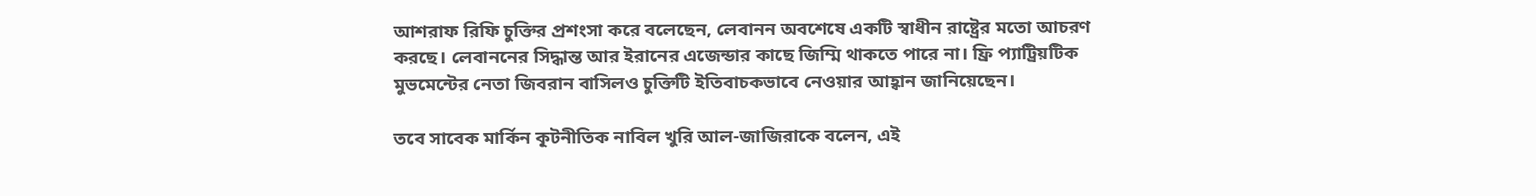আশরাফ রিফি চুক্তির প্রশংসা করে বলেছেন, লেবানন অবশেষে একটি স্বাধীন রাষ্ট্রের মতো আচরণ করছে। লেবাননের সিদ্ধান্ত আর ইরানের এজেন্ডার কাছে জিম্মি থাকতে পারে না। ফ্রি প্যাট্রিয়টিক মুভমেন্টের নেতা জিবরান বাসিলও চুক্তিটি ইতিবাচকভাবে নেওয়ার আহ্বান জানিয়েছেন।

তবে সাবেক মার্কিন কূটনীতিক নাবিল খুরি আল-জাজিরাকে বলেন, এই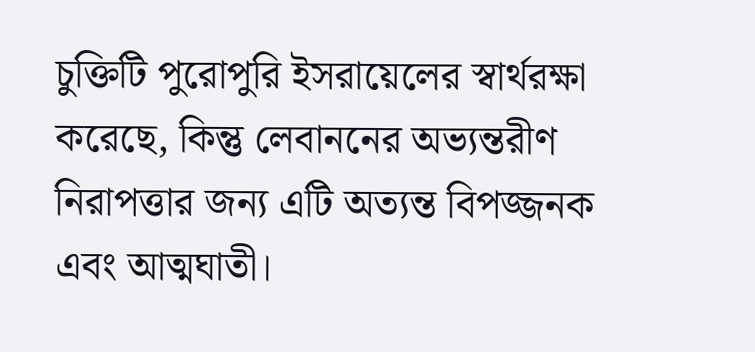চুক্তিটি পুরোপুরি ইসরায়েলের স্বার্থরক্ষা করেছে, কিন্তু লেবাননের অভ্যন্তরীণ নিরাপত্তার জন্য এটি অত্যন্ত বিপজ্জনক এবং আত্মঘাতী।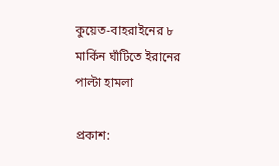কুয়েত-বাহরাইনের ৮ মার্কিন ঘাঁটিতে ইরানের পাল্টা হামলা

প্রকাশ: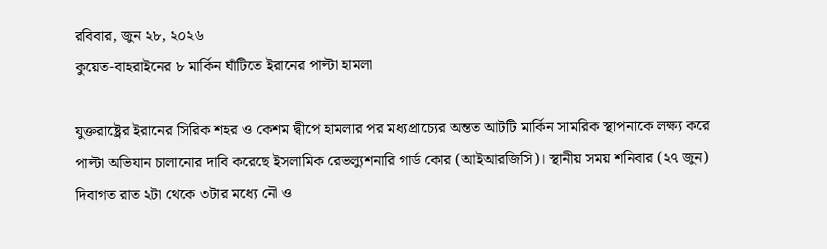রবিবার, জুন ২৮, ২০২৬
কুয়েত-বাহরাইনের ৮ মার্কিন ঘাঁটিতে ইরানের পাল্টা হামলা

যুক্তরাষ্ট্রের ইরানের সিরিক শহর ও কেশম দ্বীপে হামলার পর মধ্যপ্রাচ্যের অন্তত আটটি মার্কিন সামরিক স্থাপনাকে লক্ষ্য করে পাল্টা অভিযান চালানোর দাবি করেছে ইসলামিক রেভল্যুশনারি গার্ড কোর (আইআরজিসি)। স্থানীয় সময় শনিবার (২৭ জুন) দিবাগত রাত ২টা থেকে ৩টার মধ্যে নৌ ও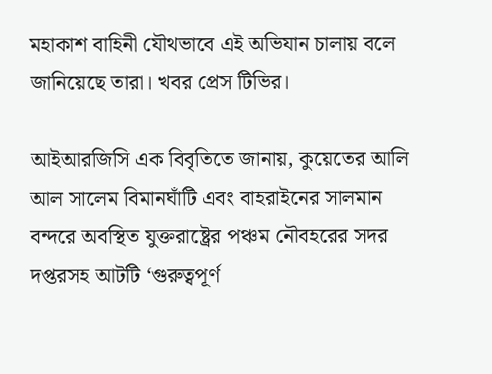মহাকাশ বাহিনী যৌথভাবে এই অভিযান চালায় বলে জানিয়েছে তারা। খবর প্রেস টিভির।

আইআরজিসি এক বিবৃতিতে জানায়, কুয়েতের আলি আল সালেম বিমানঘাঁটি এবং বাহরাইনের সালমান বন্দরে অবস্থিত যুক্তরাষ্ট্রের পঞ্চম নৌবহরের সদর দপ্তরসহ আটটি ‘গুরুত্বপূর্ণ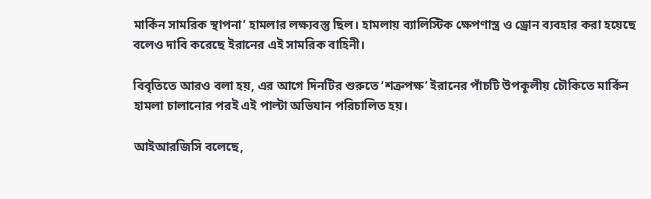মার্কিন সামরিক স্থাপনা’ হামলার লক্ষ্যবস্তু ছিল। হামলায় ব্যালিস্টিক ক্ষেপণাস্ত্র ও ড্রোন ব্যবহার করা হয়েছে বলেও দাবি করেছে ইরানের এই সামরিক বাহিনী।

বিবৃতিতে আরও বলা হয়, এর আগে দিনটির শুরুতে ‘শত্রুপক্ষ’ ইরানের পাঁচটি উপকূলীয় চৌকিতে মার্কিন হামলা চালানোর পরই এই পাল্টা অভিযান পরিচালিত হয়।

আইআরজিসি বলেছে,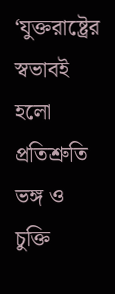‘যুক্তরাষ্ট্রের স্বভাবই হলো প্রতিশ্রুতি ভঙ্গ ও চুক্তি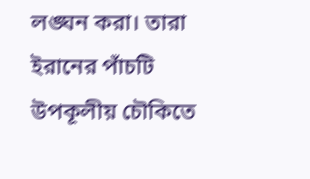লঙ্ঘন করা। তারা ইরানের পাঁচটি উপকূলীয় চৌকিতে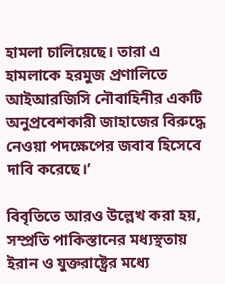হামলা চালিয়েছে। তারা এ হামলাকে হরমুজ প্রণালিতে আইআরজিসি নৌবাহিনীর একটি অনুপ্রবেশকারী জাহাজের বিরুদ্ধে নেওয়া পদক্ষেপের জবাব হিসেবে দাবি করেছে।’

বিবৃতিতে আরও উল্লেখ করা হয়, সম্প্রতি পাকিস্তানের মধ্যস্থতায় ইরান ও যুক্তরাষ্ট্রের মধ্যে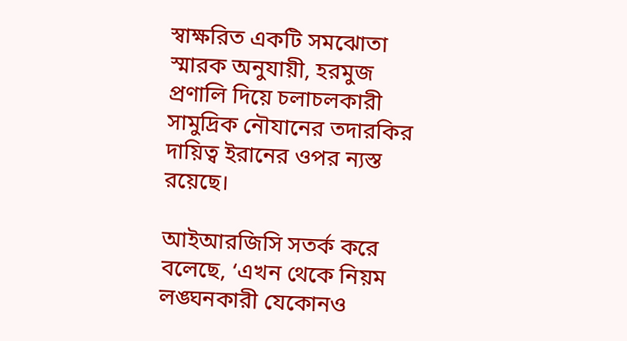স্বাক্ষরিত একটি সমঝোতা স্মারক অনুযায়ী, হরমুজ প্রণালি দিয়ে চলাচলকারী সামুদ্রিক নৌযানের তদারকির দায়িত্ব ইরানের ওপর ন্যস্ত রয়েছে।

আইআরজিসি সতর্ক করে বলেছে, ‘এখন থেকে নিয়ম লঙ্ঘনকারী যেকোনও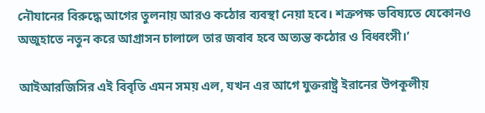নৌযানের বিরুদ্ধে আগের তুলনায় আরও কঠোর ব্যবস্থা নেয়া হবে। শত্রুপক্ষ ভবিষ্যতে যেকোনও অজুহাতে নতুন করে আগ্রাসন চালালে তার জবাব হবে অত্যন্ত কঠোর ও বিধ্বংসী।’

আইআরজিসির এই বিবৃতি এমন সময় এল, যখন এর আগে যুক্তরাষ্ট্র ইরানের উপকূলীয়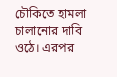চৌকিতে হামলা চালানোর দাবি ওঠে। এরপর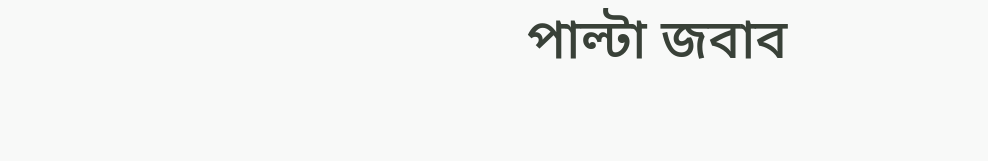পাল্টা জবাব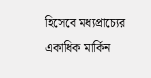হিসেবে মধ্যপ্রাচ্যের একাধিক মার্কিন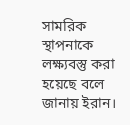সামরিক স্থাপনাকে লক্ষ্যবস্তু করা হয়েছে বলে জানায় ইরান।